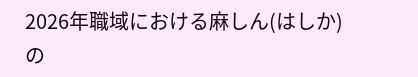2026年職域における麻しん(はしか)の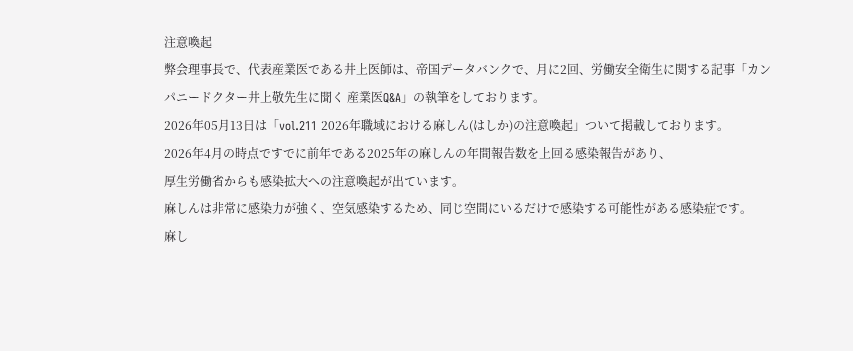注意喚起
弊会理事長で、代表産業医である井上医師は、帝国データバンクで、月に2回、労働安全衛生に関する記事「カンパニードクター井上敬先生に聞く 産業医Q&A」の執筆をしております。
2026年05月13日は「vol.211 2026年職域における麻しん(はしか)の注意喚起」ついて掲載しております。
2026年4月の時点ですでに前年である2025年の麻しんの年間報告数を上回る感染報告があり、
厚生労働省からも感染拡大への注意喚起が出ています。
麻しんは非常に感染力が強く、空気感染するため、同じ空間にいるだけで感染する可能性がある感染症です。
麻し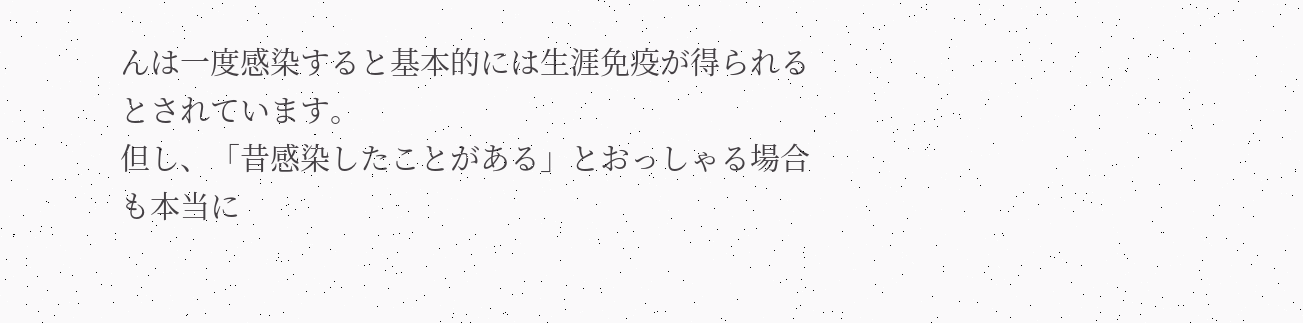んは一度感染すると基本的には生涯免疫が得られるとされています。
但し、「昔感染したことがある」とおっしゃる場合も本当に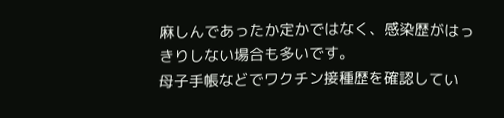麻しんであったか定かではなく、感染歴がはっきりしない場合も多いです。
母子手帳などでワクチン接種歴を確認してい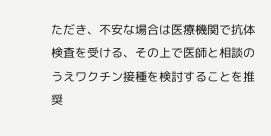ただき、不安な場合は医療機関で抗体検査を受ける、その上で医師と相談のうえワクチン接種を検討することを推奨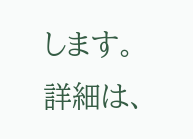します。
詳細は、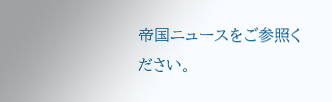帝国ニュースをご参照ください。